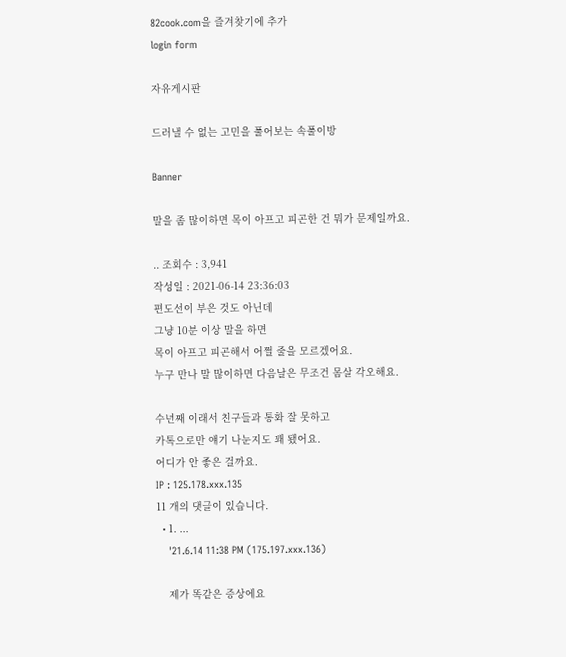82cook.com을 즐겨찾기에 추가
login form

자유게시판

드러낼 수 없는 고민을 풀어보는 속풀이방

Banner

말을 좀 많이하면 목이 아프고 피곤한 건 뭐가 문제일까요.

.. 조회수 : 3,941
작성일 : 2021-06-14 23:36:03
편도선이 부은 것도 아닌데
그냥 10분 이상 말을 하면
목이 아프고 피곤해서 어쩔 줄을 모르겠어요.
누구 만나 말 많이하면 다음날은 무조건 몸살 각오해요.

수년째 이래서 친구들과 통화 잘 못하고
카톡으로만 얘기 나눈지도 꽤 됐어요.
어디가 안 좋은 걸까요.
IP : 125.178.xxx.135
11 개의 댓글이 있습니다.
  • 1. ...
    '21.6.14 11:38 PM (175.197.xxx.136)

    제가 똑같은 증상에요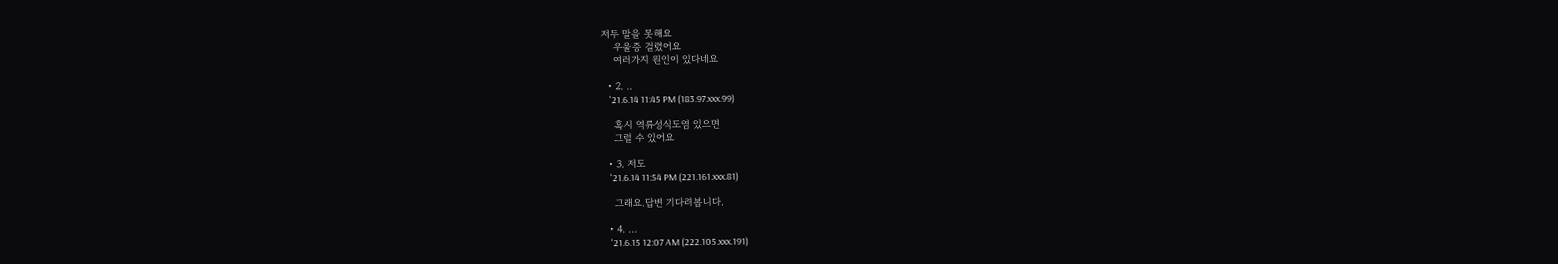저두 말을 못해요
    우울증 걸렸어요
    여러가지 원인이 있다네요

  • 2. ..
    '21.6.14 11:45 PM (183.97.xxx.99)

    혹시 역류성식도염 있으면
    그럴 수 있어요

  • 3. 저도
    '21.6.14 11:54 PM (221.161.xxx.81)

    그래요.답변 기다려봅니다.

  • 4. ...
    '21.6.15 12:07 AM (222.105.xxx.191)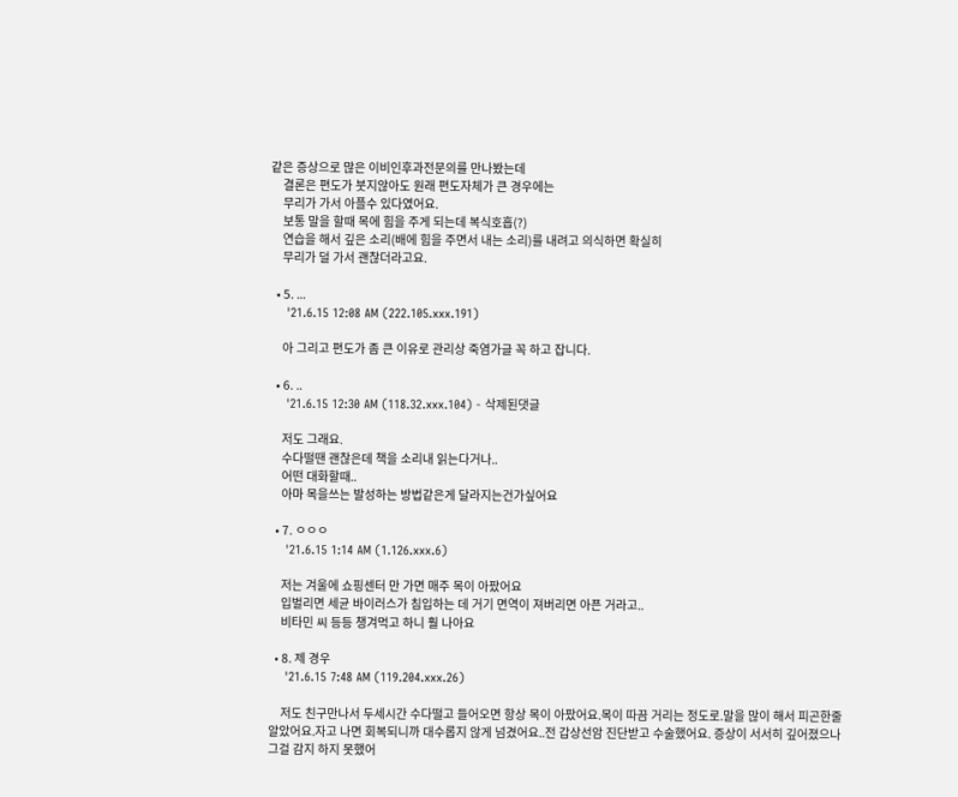같은 증상으로 많은 이비인후과전문의를 만나봤는데
    결론은 편도가 붓지않아도 원래 편도자체가 큰 경우에는
    무리가 가서 아플수 있다였어요.
    보통 말을 할때 목에 힘을 주게 되는데 복식호흡(?)
    연습을 해서 깊은 소리(배에 힘을 주면서 내는 소리)를 내려고 의식하면 확실히
    무리가 덜 가서 괜찮더라고요.

  • 5. ...
    '21.6.15 12:08 AM (222.105.xxx.191)

    아 그리고 편도가 좀 큰 이유로 관리상 죽염가글 꼭 하고 잡니다.

  • 6. ..
    '21.6.15 12:30 AM (118.32.xxx.104) - 삭제된댓글

    저도 그래요.
    수다떨땐 괜찮은데 책을 소리내 읽는다거나..
    어떤 대화할때..
    아마 목을쓰는 발성하는 방법같은게 달라지는건가싶어요

  • 7. ㅇㅇㅇ
    '21.6.15 1:14 AM (1.126.xxx.6)

    저는 겨울에 쇼핑센터 만 가면 매주 목이 아팠어요
    입벌리면 세균 바이러스가 침입하는 데 거기 면역이 져버리면 아픈 거라고..
    비타민 씨 등등 챙겨먹고 하니 훨 나아요

  • 8. 제 경우
    '21.6.15 7:48 AM (119.204.xxx.26)

    저도 친구만나서 두세시간 수다떨고 들어오면 항상 목이 아팠어요.목이 따끔 거리는 정도로.말을 많이 해서 피곤한줄 알았어요.자고 나면 회복되니까 대수롭지 않게 넘겼어요..전 갑상선암 진단받고 수술했어요. 증상이 서서히 깊어졌으나 그걸 감지 하지 못했어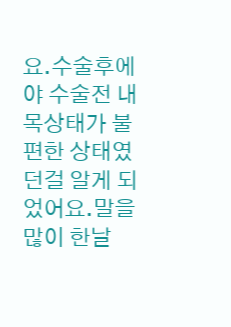요.수술후에야 수술전 내 목상태가 불편한 상태였던걸 알게 되었어요.말을 많이 한날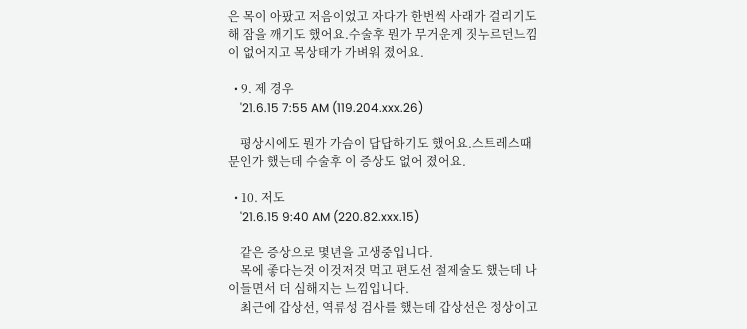은 목이 아팠고 저음이었고 자다가 한번씩 사래가 걸리기도 해 잠을 깨기도 했어요.수술후 뭔가 무거운게 짓누르던느낌이 없어지고 목상태가 가벼워 졌어요.

  • 9. 제 경우
    '21.6.15 7:55 AM (119.204.xxx.26)

    평상시에도 뭔가 가슴이 답답하기도 했어요.스트레스때문인가 했는데 수술후 이 증상도 없어 졌어요.

  • 10. 저도
    '21.6.15 9:40 AM (220.82.xxx.15)

    같은 증상으로 몇년을 고생중입니다.
    목에 좋다는것 이것저것 먹고 편도선 절제술도 했는데 나이들면서 더 심해지는 느낌입니다.
    최근에 갑상선, 역류성 검사를 했는데 갑상선은 정상이고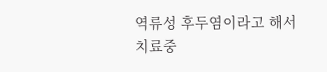역류성 후두염이라고 해서 치료중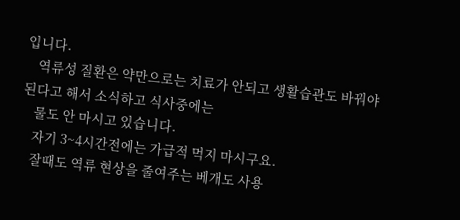입니다.
    역류성 질환은 약만으로는 치료가 안되고 생활습관도 바꿔야 된다고 해서 소식하고 식사중에는
    물도 안 마시고 있습니다.
    자기 3~4시간전에는 가급적 먹지 마시구요.
    잘때도 역류 현상을 줄여주는 베개도 사용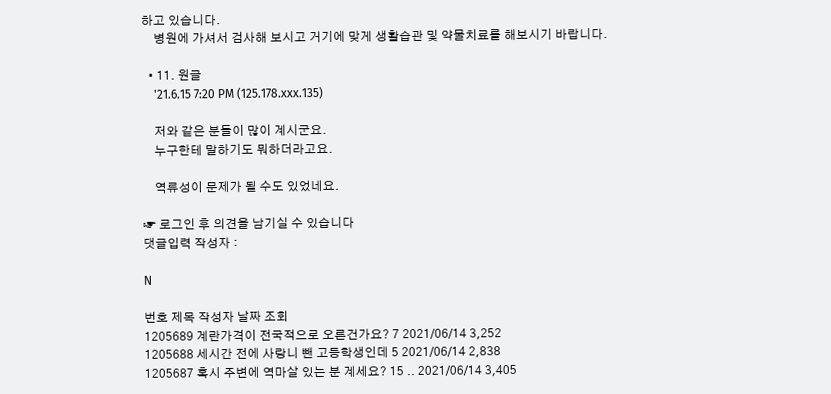하고 있습니다.
    병원에 가셔서 검사해 보시고 거기에 맞게 생활습관 및 약물치료를 해보시기 바랍니다.

  • 11. 원글
    '21.6.15 7:20 PM (125.178.xxx.135)

    저와 같은 분들이 많이 계시군요.
    누구한테 말하기도 뭐하더라고요.

    역류성이 문제가 될 수도 있었네요.

☞ 로그인 후 의견을 남기실 수 있습니다
댓글입력 작성자 :

N

번호 제목 작성자 날짜 조회
1205689 계란가격이 전국적으로 오른건가요? 7 2021/06/14 3,252
1205688 세시간 전에 사랑니 뺀 고등학생인데 5 2021/06/14 2,838
1205687 혹시 주변에 역마살 있는 분 계세요? 15 .. 2021/06/14 3,405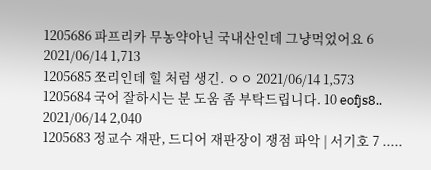1205686 파프리카 무농약아닌 국내산인데 그냥먹었어요 6 2021/06/14 1,713
1205685 쪼리인데 힐 처럼 생긴. ㅇㅇ 2021/06/14 1,573
1205684 국어 잘하시는 분 도움 좀 부탁드립니다. 10 eofjs8.. 2021/06/14 2,040
1205683 정교수 재판, 드디어 재판장이 쟁점 파악 | 서기호 7 .....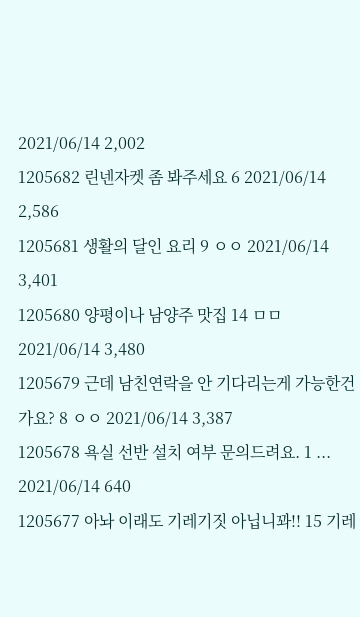2021/06/14 2,002
1205682 린넨자켓 좀 봐주세요 6 2021/06/14 2,586
1205681 생활의 달인 요리 9 ㅇㅇ 2021/06/14 3,401
1205680 양평이나 남양주 맛집 14 ㅁㅁ 2021/06/14 3,480
1205679 근데 남친연락을 안 기다리는게 가능한건가요? 8 ㅇㅇ 2021/06/14 3,387
1205678 욕실 선반 설치 여부 문의드려요. 1 ... 2021/06/14 640
1205677 아놔 이래도 기레기짓 아닙니꽈!! 15 기레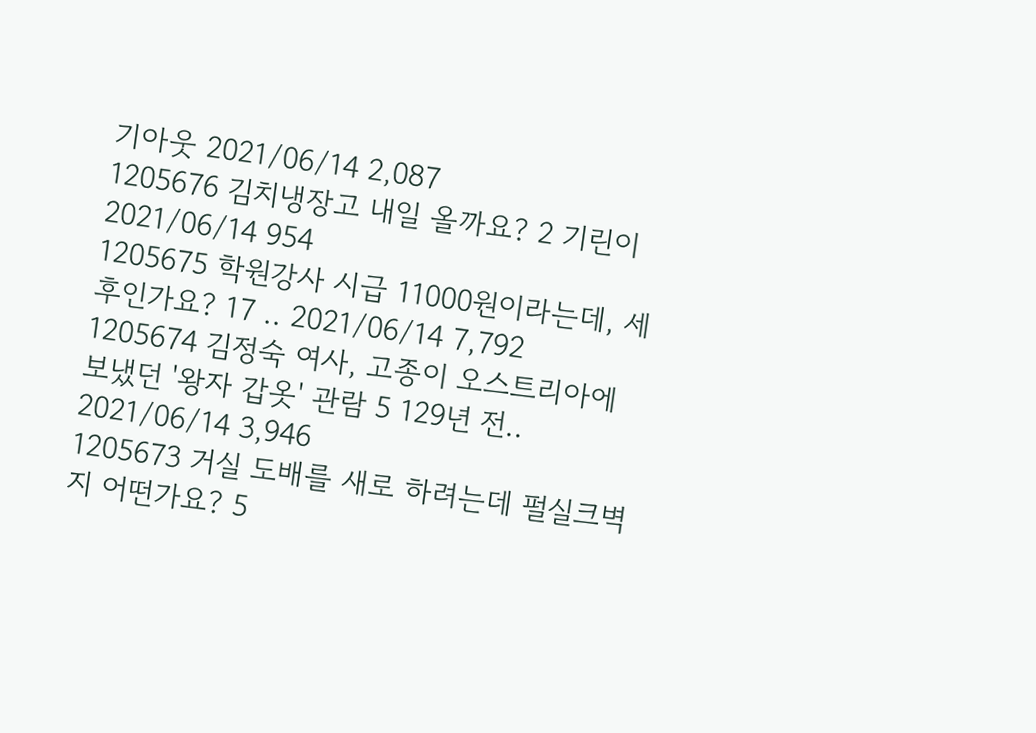기아웃 2021/06/14 2,087
1205676 김치냉장고 내일 올까요? 2 기린이 2021/06/14 954
1205675 학원강사 시급 11000원이라는데, 세후인가요? 17 .. 2021/06/14 7,792
1205674 김정숙 여사, 고종이 오스트리아에 보냈던 '왕자 갑옷' 관람 5 129년 전.. 2021/06/14 3,946
1205673 거실 도배를 새로 하려는데 펄실크벽지 어떤가요? 5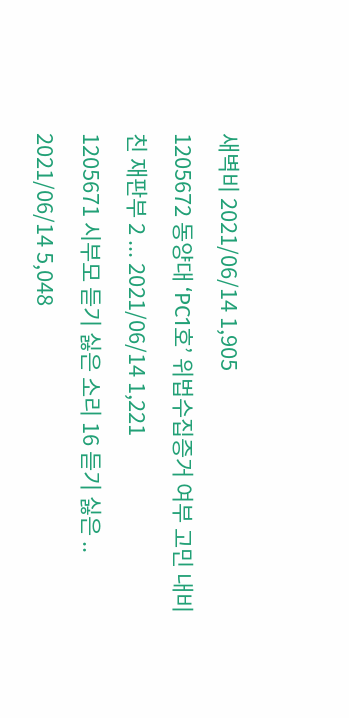새벽비 2021/06/14 1,905
1205672 동양대 ‘PC1호’ 위법수집증거 여부 고민 내비친 재판부 2 ... 2021/06/14 1,221
1205671 시부모 듣기 싫은 소리 16 듣기 싫은 .. 2021/06/14 5,048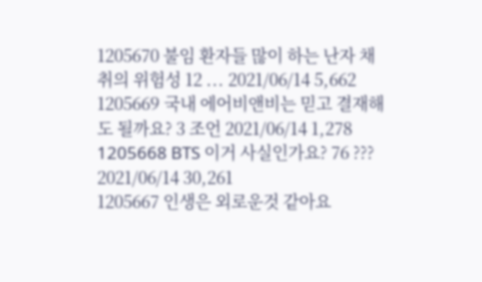1205670 불임 환자들 많이 하는 난자 채취의 위험성 12 ... 2021/06/14 5,662
1205669 국내 에어비앤비는 믿고 결재해도 될까요? 3 조언 2021/06/14 1,278
1205668 BTS 이거 사실인가요? 76 ??? 2021/06/14 30,261
1205667 인생은 외로운것 같아요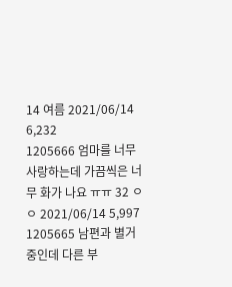14 여름 2021/06/14 6,232
1205666 엄마를 너무 사랑하는데 가끔씩은 너무 화가 나요 ㅠㅠ 32 ㅇㅇ 2021/06/14 5,997
1205665 남편과 별거중인데 다른 부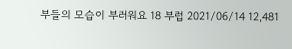부들의 모습이 부러워요 18 부럽 2021/06/14 12,481